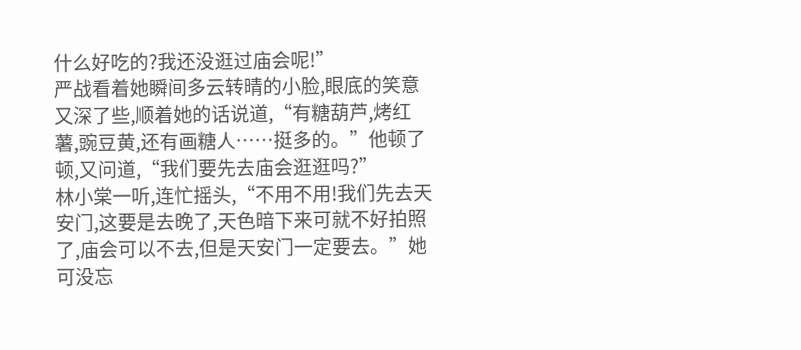什么好吃的?我还没逛过庙会呢!”
严战看着她瞬间多云转晴的小脸,眼底的笑意又深了些,顺着她的话说道,“有糖葫芦,烤红薯,豌豆黄,还有画糖人……挺多的。”他顿了顿,又问道,“我们要先去庙会逛逛吗?”
林小棠一听,连忙摇头,“不用不用!我们先去天安门,这要是去晚了,天色暗下来可就不好拍照了,庙会可以不去,但是天安门一定要去。”她可没忘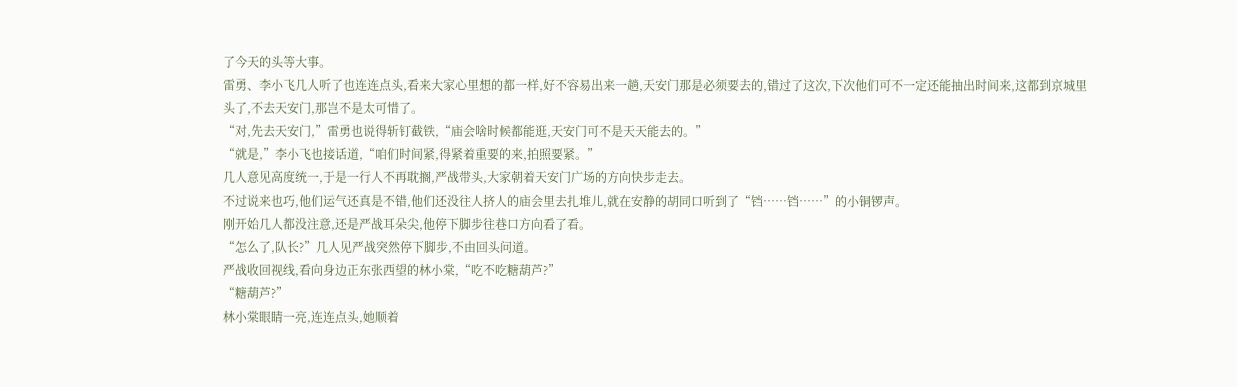了今天的头等大事。
雷勇、李小飞几人听了也连连点头,看来大家心里想的都一样,好不容易出来一趟,天安门那是必须要去的,错过了这次,下次他们可不一定还能抽出时间来,这都到京城里头了,不去天安门,那岂不是太可惜了。
“对,先去天安门,”雷勇也说得斩钉截铁,“庙会啥时候都能逛,天安门可不是天天能去的。”
“就是,”李小飞也接话道,“咱们时间紧,得紧着重要的来,拍照要紧。”
几人意见高度统一,于是一行人不再耽搁,严战带头,大家朝着天安门广场的方向快步走去。
不过说来也巧,他们运气还真是不错,他们还没往人挤人的庙会里去扎堆儿,就在安静的胡同口听到了“铛……铛……”的小铜锣声。
刚开始几人都没注意,还是严战耳朵尖,他停下脚步往巷口方向看了看。
“怎么了,队长?”几人见严战突然停下脚步,不由回头问道。
严战收回视线,看向身边正东张西望的林小棠,“吃不吃糖葫芦?”
“糖葫芦?”
林小棠眼睛一亮,连连点头,她顺着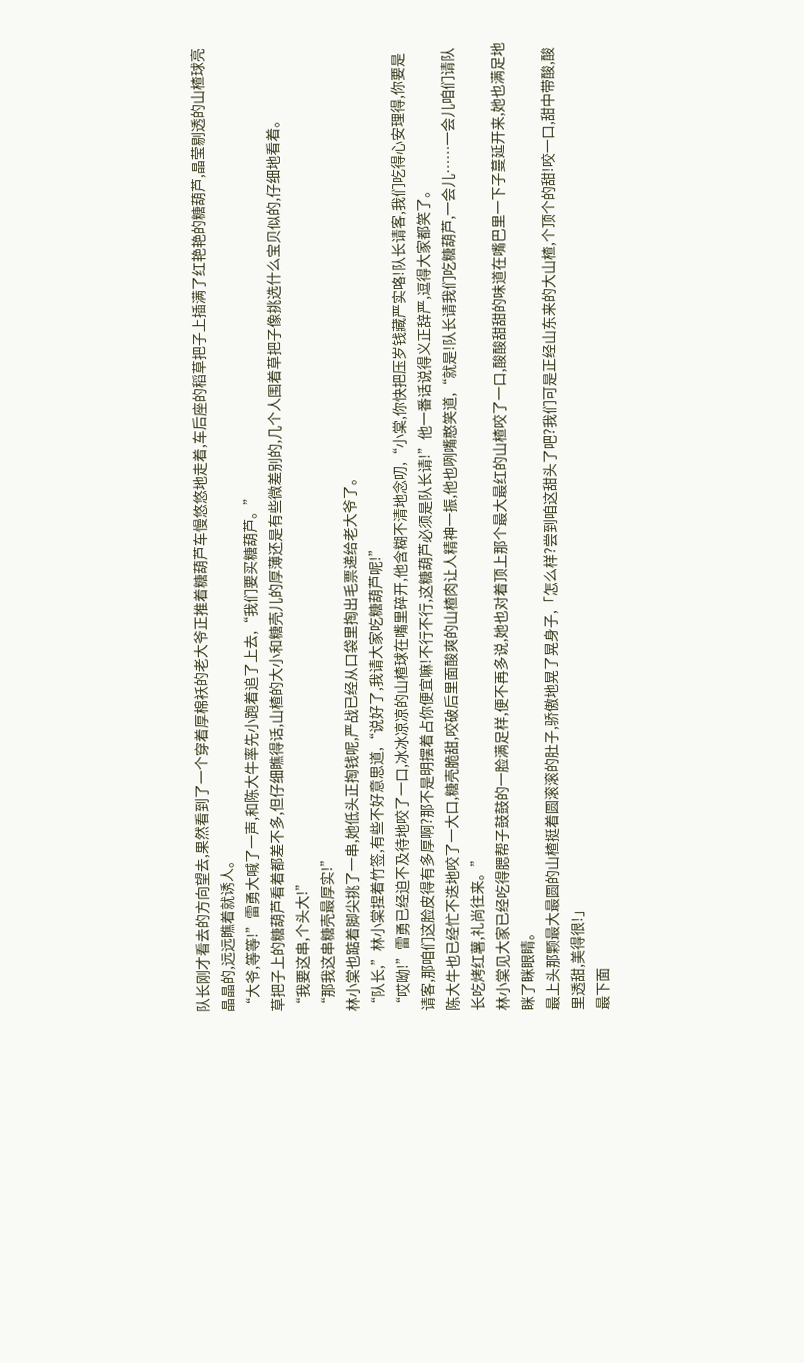队长刚才看去的方向望去,果然看到了一个穿着厚棉袄的老大爷正推着糖葫芦车慢悠悠地走着,车后座的稻草把子上插满了红艳艳的糖葫芦,晶莹剔透的山楂球亮晶晶的,远远瞧着就诱人。
“大爷,等等!”雷勇大喊了一声,和陈大牛率先小跑着追了上去,“我们要买糖葫芦。”
草把子上的糖葫芦看着都差不多,但仔细瞧得话,山楂的大小和糖壳儿的厚薄还是有些微差别的,几个人围着草把子像挑选什么宝贝似的,仔细地看着。
“我要这串,个头大!”
“那我这串糖壳最厚实!”
林小棠也踮着脚尖挑了一串,她低头正掏钱呢,严战已经从口袋里掏出毛票递给老大爷了。
“队长,”林小棠捏着竹签,有些不好意思道,“说好了,我请大家吃糖葫芦呢!”
“哎呦!”雷勇已经迫不及待地咬了一口,冰冰凉凉的山楂球在嘴里碎开,他含糊不清地念叨,“小棠,你快把压岁钱藏严实咯!队长请客,我们吃得心安理得,你要是请客,那咱们这脸皮得有多厚啊?那不是明摆着占你便宜嘛!不行不行,这糖葫芦必须是队长请!”他一番话说得义正辞严,逗得大家都笑了。
陈大牛也已经忙不迭地咬了一大口,糖壳脆甜,咬破后里面酸爽的山楂肉让人精神一振,他也咧嘴憨笑道,“就是!队长请我们吃糖葫芦,一会儿……一会儿咱们请队长吃烤红薯,礼尚往来。”
林小棠见大家已经吃得腮帮子鼓鼓的一脸满足样,便不再多说,她也对着顶上那个最大最红的山楂咬了一口,酸酸甜甜的味道在嘴巴里一下子蔓延开来,她也满足地眯了眯眼睛。
最上头那颗最大最圆的山楂挺着圆滚滚的肚子,骄傲地晃了晃身子,「怎么样?尝到咱这甜头了吧?我们可是正经山东来的大山楂,个顶个的甜!咬一口,甜中带酸,酸里透甜,美得很!」
最下面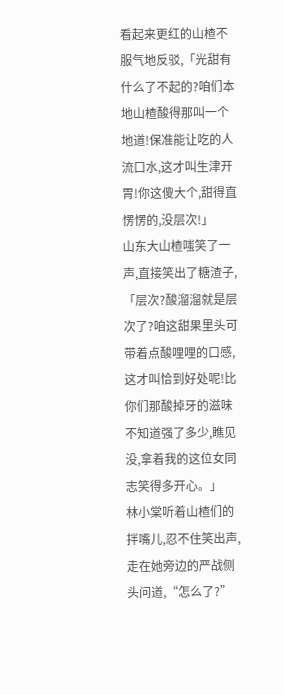看起来更红的山楂不服气地反驳,「光甜有什么了不起的?咱们本地山楂酸得那叫一个地道!保准能让吃的人流口水,这才叫生津开胃!你这傻大个,甜得直愣愣的,没层次!」
山东大山楂嗤笑了一声,直接笑出了糖渣子,「层次?酸溜溜就是层次了?咱这甜果里头可带着点酸哩哩的口感,这才叫恰到好处呢!比你们那酸掉牙的滋味不知道强了多少,瞧见没,拿着我的这位女同志笑得多开心。」
林小棠听着山楂们的拌嘴儿,忍不住笑出声,走在她旁边的严战侧头问道,“怎么了?”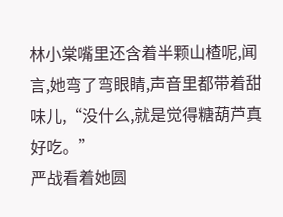林小棠嘴里还含着半颗山楂呢,闻言,她弯了弯眼睛,声音里都带着甜味儿,“没什么,就是觉得糖葫芦真好吃。”
严战看着她圆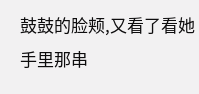鼓鼓的脸颊,又看了看她手里那串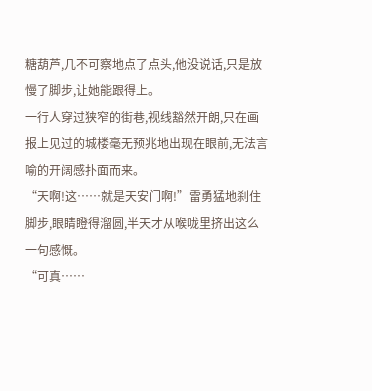糖葫芦,几不可察地点了点头,他没说话,只是放慢了脚步,让她能跟得上。
一行人穿过狭窄的街巷,视线豁然开朗,只在画报上见过的城楼毫无预兆地出现在眼前,无法言喻的开阔感扑面而来。
“天啊!这……就是天安门啊!”雷勇猛地刹住脚步,眼睛瞪得溜圆,半天才从喉咙里挤出这么一句感慨。
“可真……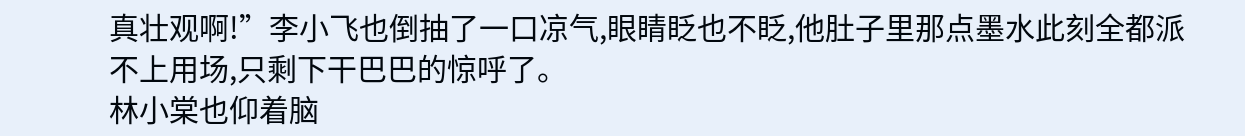真壮观啊!”李小飞也倒抽了一口凉气,眼睛眨也不眨,他肚子里那点墨水此刻全都派不上用场,只剩下干巴巴的惊呼了。
林小棠也仰着脑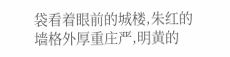袋看着眼前的城楼,朱红的墙格外厚重庄严,明黄的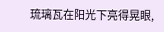琉璃瓦在阳光下亮得晃眼,